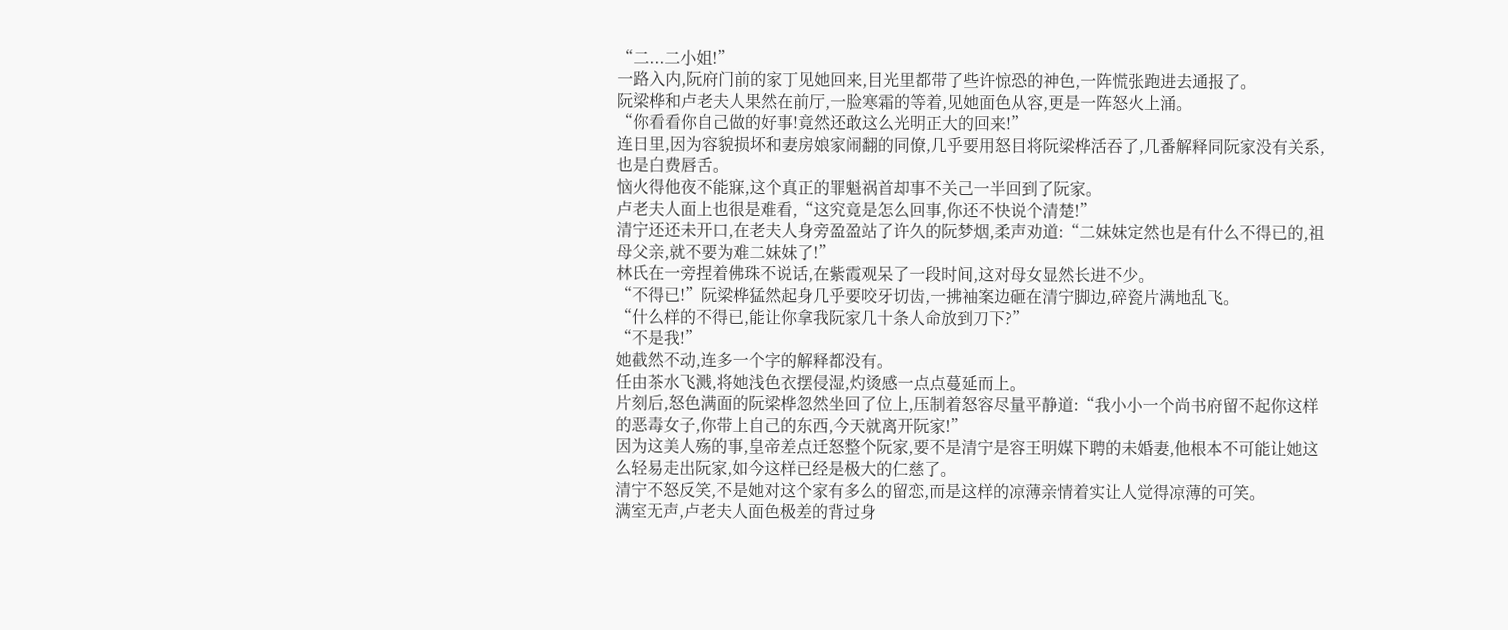“二...二小姐!”
一路入内,阮府门前的家丁见她回来,目光里都带了些许惊恐的神色,一阵慌张跑进去通报了。
阮梁桦和卢老夫人果然在前厅,一脸寒霜的等着,见她面色从容,更是一阵怒火上涌。
“你看看你自己做的好事!竟然还敢这么光明正大的回来!”
连日里,因为容貌损坏和妻房娘家闹翻的同僚,几乎要用怒目将阮梁桦活吞了,几番解释同阮家没有关系,也是白费唇舌。
恼火得他夜不能寐,这个真正的罪魁祸首却事不关己一半回到了阮家。
卢老夫人面上也很是难看,“这究竟是怎么回事,你还不快说个清楚!”
清宁还还未开口,在老夫人身旁盈盈站了许久的阮梦烟,柔声劝道:“二妹妹定然也是有什么不得已的,祖母父亲,就不要为难二妹妹了!”
林氏在一旁捏着佛珠不说话,在紫霞观呆了一段时间,这对母女显然长进不少。
“不得已!”阮梁桦猛然起身几乎要咬牙切齿,一拂袖案边砸在清宁脚边,碎瓷片满地乱飞。
“什么样的不得已,能让你拿我阮家几十条人命放到刀下?”
“不是我!”
她截然不动,连多一个字的解释都没有。
任由茶水飞溅,将她浅色衣摆侵湿,灼烫感一点点蔓延而上。
片刻后,怒色满面的阮梁桦忽然坐回了位上,压制着怒容尽量平静道:“我小小一个尚书府留不起你这样的恶毒女子,你带上自己的东西,今天就离开阮家!”
因为这美人殇的事,皇帝差点迁怒整个阮家,要不是清宁是容王明媒下聘的未婚妻,他根本不可能让她这么轻易走出阮家,如今这样已经是极大的仁慈了。
清宁不怒反笑,不是她对这个家有多么的留恋,而是这样的凉薄亲情着实让人觉得凉薄的可笑。
满室无声,卢老夫人面色极差的背过身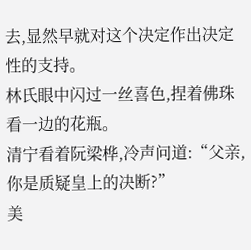去,显然早就对这个决定作出决定性的支持。
林氏眼中闪过一丝喜色,捏着佛珠看一边的花瓶。
清宁看着阮梁桦,冷声问道:“父亲,你是质疑皇上的决断?”
美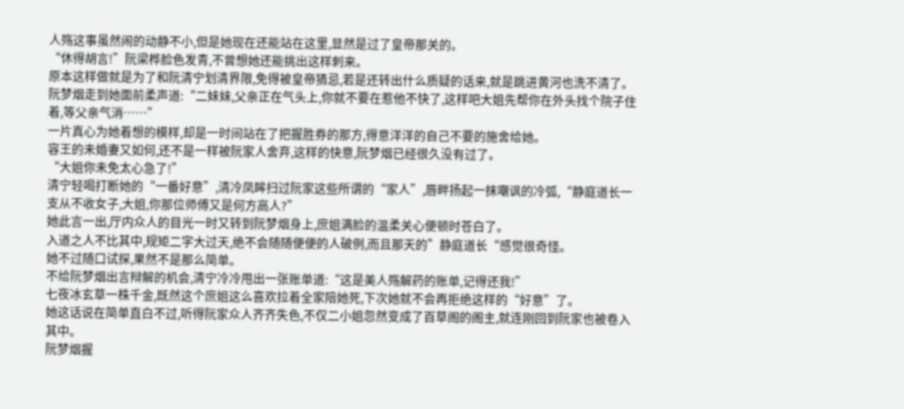人殇这事虽然闹的动静不小,但是她现在还能站在这里,显然是过了皇帝那关的。
“休得胡言!”阮梁桦脸色发青,不曾想她还能挑出这样刺来。
原本这样做就是为了和阮清宁划清界限,免得被皇帝猜忌,若是还转出什么质疑的话来,就是跳进黄河也洗不清了。
阮梦烟走到她面前柔声道:“二妹妹,父亲正在气头上,你就不要在惹他不快了,这样吧大姐先帮你在外头找个院子住着,等父亲气消……”
一片真心为她着想的模样,却是一时间站在了把握胜券的那方,得意洋洋的自己不要的施舍给她。
容王的未婚妻又如何,还不是一样被阮家人舍弃,这样的快意,阮梦烟已经很久没有过了。
“大姐你未免太心急了!”
清宁轻喝打断她的“一番好意”,清冷凤眸扫过阮家这些所谓的“家人”,唇畔扬起一抹嘲讽的冷弧,“静庭道长一支从不收女子,大姐,你那位师傅又是何方高人?”
她此言一出,厅内众人的目光一时又转到阮梦烟身上,庶姐满脸的温柔关心便顿时苍白了。
入道之人不比其中,规矩二字大过天,绝不会随随便便的人破例,而且那天的”静庭道长“感觉很奇怪。
她不过随口试探,果然不是那么简单。
不给阮梦烟出言辩解的机会,清宁冷冷甩出一张账单道:“这是美人殇解药的账单,记得还我!”
七夜冰玄草一株千金,既然这个庶姐这么喜欢拉着全家陪她死,下次她就不会再拒绝这样的“好意”了。
她这话说在简单直白不过,听得阮家众人齐齐失色,不仅二小姐忽然变成了百草阁的阁主,就连刚回到阮家也被卷入其中。
阮梦烟握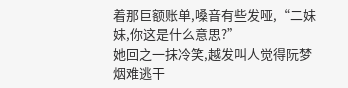着那巨额账单,嗓音有些发哑,“二妹妹,你这是什么意思?”
她回之一抹冷笑,越发叫人觉得阮梦烟难逃干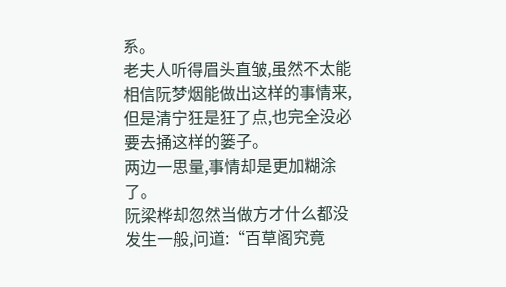系。
老夫人听得眉头直皱,虽然不太能相信阮梦烟能做出这样的事情来,但是清宁狂是狂了点,也完全没必要去捅这样的篓子。
两边一思量,事情却是更加糊涂了。
阮梁桦却忽然当做方才什么都没发生一般,问道:“百草阁究竟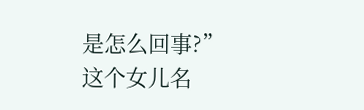是怎么回事?”
这个女儿名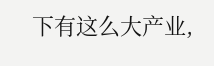下有这么大产业,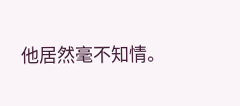他居然毫不知情。